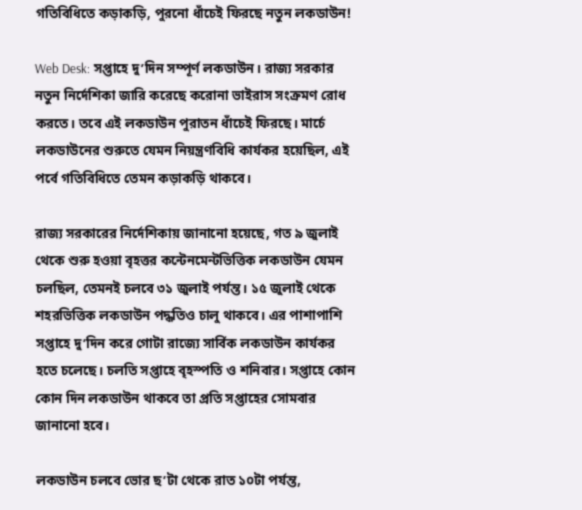গতিবিধিতে কড়াকড়ি, পুরনো ধাঁচেই ফিরছে নতুন লকডাউন!

Web Desk: সপ্তাহে দু’দিন সম্পূর্ণ লকডাউন। রাজ্য সরকার নতুন নির্দেশিকা জারি করেছে করোনা ভাইরাস সংক্রমণ রোধ করতে। তবে এই লকডাউন পুরাতন ধাঁচেই ফিরছে। মার্চে লকডাউনের শুরুতে যেমন নিয়ন্ত্রণবিধি কার্যকর হয়েছিল, এই পর্বে গতিবিধিতে তেমন কড়াকড়ি থাকবে।

রাজ্য সরকারের নির্দেশিকায় জানানো হয়েছে, গত ৯ জুলাই থেকে শুরু হওয়া বৃহত্তর কন্টেনমেন্টভিত্তিক লকডাউন যেমন চলছিল, তেমনই চলবে ৩১ জুলাই পর্যন্ত। ১৫ জুলাই থেকে শহরভিত্তিক লকডাউন পদ্ধতিও চালু থাকবে। এর পাশাপাশি সপ্তাহে দু’দিন করে গোটা রাজ্যে সার্বিক লকডাউন কার্যকর হতে চলেছে। চলতি সপ্তাহে বৃহস্পতি ও শনিবার। সপ্তাহে কোন কোন দিন লকডাউন থাকবে তা প্রতি সপ্তাহের সোমবার জানানো হবে।

লকডাউন চলবে ভোর ছ’টা থেকে রাত ১০টা পর্যন্ত,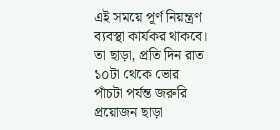এই সময়ে পূর্ণ নিয়ন্ত্রণ ব্যবস্থা কার্যকর থাকবে। তা ছাড়া, প্রতি দিন রাত ১০টা থেকে ভোর পাঁচটা পর্যন্ত জরুরি প্রয়োজন ছাড়া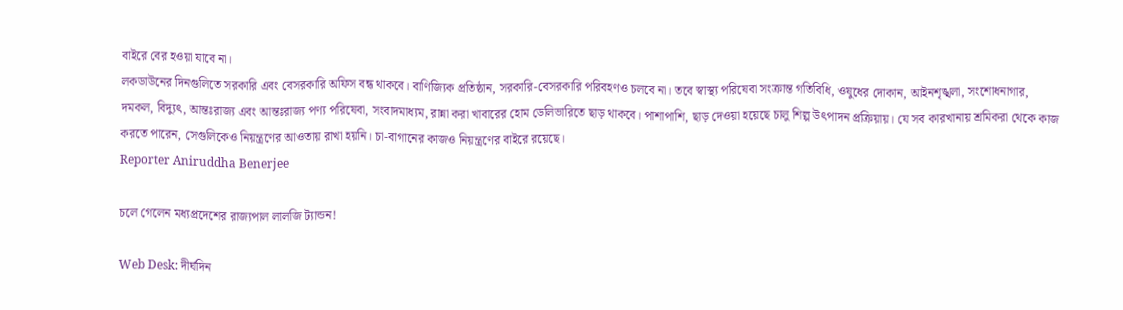বাইরে বের হওয়া যাবে না।
লকডাউনের দিনগুলিতে সরকারি এবং বেসরকারি অফিস বন্ধ থাকবে। বাণিজ্যিক প্রতিষ্ঠান, সরকারি-বেসরকারি পরিবহণও চলবে না। তবে স্বাস্থ্য পরিষেবা সংক্রান্ত গতিবিধি, ওষুধের দোকান, আইনশৃঙ্খলা, সংশোধনাগার, দমকল, বিদ্যুৎ, আন্তঃরাজ্য এবং আন্তঃরাজ্য পণ্য পরিষেবা, সংবাদমাধ্যম, রান্না করা খাবারের হোম ডেলিভারিতে ছাড় থাকবে। পাশাপাশি, ছাড় দেওয়া হয়েছে চালু শিল্প উৎপাদন প্রক্রিয়ায়। যে সব কারখানায় শ্রমিকরা থেকে কাজ করতে পারেন, সেগুলিকেও নিয়ন্ত্রণের আওতায় রাখা হয়নি। চা-বাগানের কাজও নিয়ন্ত্রণের বাইরে রয়েছে।
Reporter Aniruddha Benerjee

চলে গেলেন মধ্যপ্রদেশের রাজ্যপাল লালজি ট্যান্ডন!

Web Desk: দীর্ঘদিন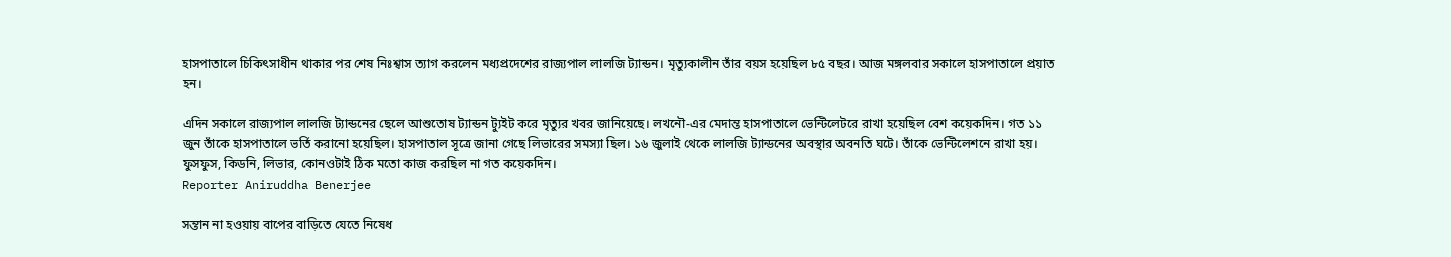হাসপাতালে চিকিৎসাধীন থাকার পর শেষ নিঃশ্বাস ত্যাগ করলেন মধ্যপ্রদেশের রাজ্যপাল লালজি ট্যান্ডন। মৃত্যুকালীন তাঁর বয়স‌ হয়েছিল ৮৫ বছর। আজ মঙ্গলবার সকালে হাসপাতালে প্রয়াত হন।

এদিন সকালে রাজ্যপাল লালজি ট্যান্ডনের ছেলে আশুতোষ ট্যান্ডন ট্যুইট করে মৃত্যুর খবর জানিয়েছে। লখনৌ-এর মেদান্ত হাসপাতালে ভেন্টিলেটরে রাখা হয়েছিল বেশ কয়েকদিন। গত ১১ জুন তাঁকে হাসপাতালে ভর্তি করানো হয়েছিল। হাসপাতাল সূত্রে জানা গেছে লিভারের সমস্যা ছিল। ১৬ জুলাই থেকে লালজি ট্যান্ডনের অবস্থার অবনতি ঘটে। তাঁকে ভেন্টিলেশনে রাখা হয়। ফুসফুস, কিডনি, লিভার, কোনওটাই ঠিক মতো কাজ করছিল না গত কয়েকদিন।
Reporter Aniruddha Benerjee

সন্তান না হওয়ায় বাপের বাড়িতে যেতে নিষেধ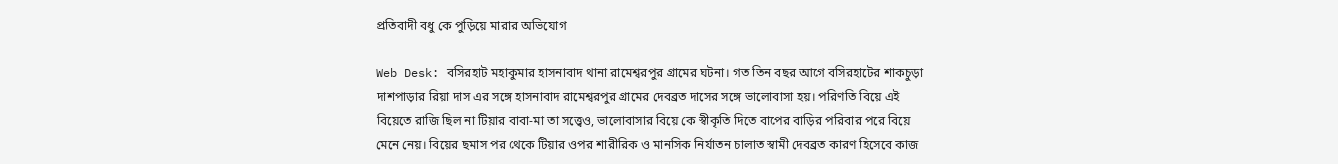প্রতিবাদী বধু কে পুড়িয়ে মারার অভিযোগ

Web Desk: বসিরহাট মহাকুমার হাসনাবাদ থানা রামেশ্বরপুর গ্রামের ঘটনা। গত তিন বছর আগে বসিরহাটের শাকচুড়া দাশপাড়ার রিয়া দাস এর সঙ্গে হাসনাবাদ রামেশ্বরপুর গ্রামের দেবব্রত দাসের সঙ্গে ভালোবাসা হয়। পরিণতি বিয়ে এই বিয়েতে রাজি ছিল না টিয়ার বাবা-মা তা সত্ত্বেও, ভালোবাসার বিয়ে কে স্বীকৃতি দিতে বাপের বাড়ির পরিবার পরে বিয়ে মেনে নেয়। বিয়ের ছমাস পর থেকে টিয়ার ওপর শারীরিক ও মানসিক নির্যাতন চালাত স্বামী দেবব্রত কারণ হিসেবে কাজ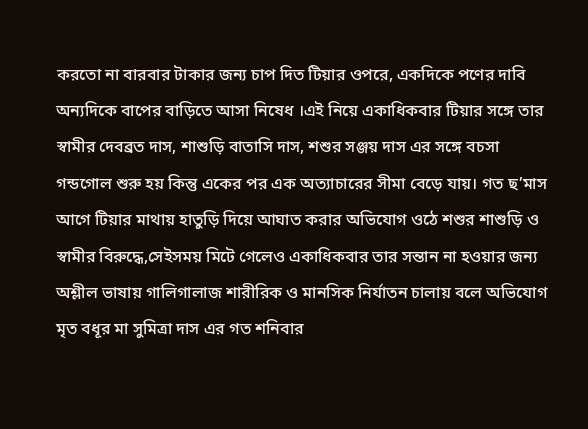করতো না বারবার টাকার জন্য চাপ দিত টিয়ার ওপরে, একদিকে পণের দাবি অন্যদিকে বাপের বাড়িতে আসা নিষেধ ।এই নিয়ে একাধিকবার টিয়ার সঙ্গে তার স্বামীর দেবব্রত দাস, শাশুড়ি বাতাসি দাস, শশুর সঞ্জয় দাস এর সঙ্গে বচসা গন্ডগোল শুরু হয় কিন্তু একের পর এক অত্যাচারের সীমা বেড়ে যায়। গত ছ’মাস আগে টিয়ার মাথায় হাতুড়ি দিয়ে আঘাত করার অভিযোগ ওঠে শশুর শাশুড়ি ও স্বামীর বিরুদ্ধে,সেইসময় মিটে গেলেও একাধিকবার তার সন্তান না হওয়ার জন্য অশ্লীল ভাষায় গালিগালাজ শারীরিক ও মানসিক নির্যাতন চালায় বলে অভিযোগ মৃত বধূর মা সুমিত্রা দাস এর গত শনিবার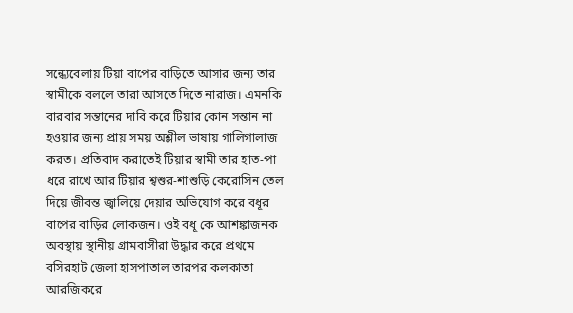সন্ধ্যেবেলায় টিয়া বাপের বাড়িতে আসার জন্য তার স্বামীকে বললে তারা আসতে দিতে নারাজ। এমনকি বারবার সন্তানের দাবি করে টিয়ার কোন সন্তান না হওয়ার জন্য প্রায় সময় অশ্লীল ভাষায় গালিগালাজ করত। প্রতিবাদ করাতেই টিয়ার স্বামী তার হাত-পা ধরে রাখে আর টিয়ার শ্বশুর-শাশুড়ি কেরোসিন তেল দিয়ে জীবন্ত জ্বালিয়ে দেয়ার অভিযোগ করে বধূর বাপের বাড়ির লোকজন। ওই বধূ কে আশঙ্কাজনক অবস্থায় স্থানীয় গ্রামবাসীরা উদ্ধার করে প্রথমে বসিরহাট জেলা হাসপাতাল তারপর কলকাতা আরজিকরে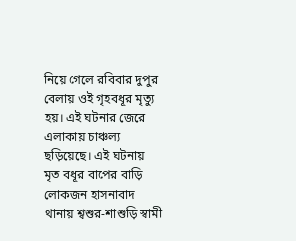নিয়ে গেলে রবিবার দুপুর বেলায় ওই গৃহবধূর মৃত্যু হয়। এই ঘটনার জেরে এলাকায় চাঞ্চল্য ছড়িয়েছে। এই ঘটনায় মৃত বধূর বাপের বাড়ি লোকজন হাসনাবাদ থানায় শ্বশুর-শাশুড়ি স্বামী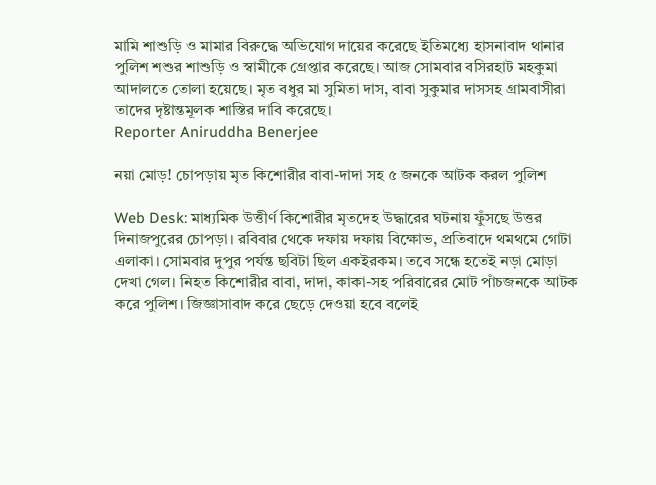মামি শাশুড়ি ও মামার বিরুদ্ধে অভিযোগ দায়ের করেছে ইতিমধ্যে হাসনাবাদ থানার পুলিশ শশুর শাশুড়ি ও স্বামীকে গ্রেপ্তার করেছে। আজ সোমবার বসিরহাট মহকুমা আদালতে তোলা হয়েছে। মৃত বধুর মা সুমিতা দাস, বাবা সুকুমার দাসসহ গ্রামবাসীরা তাদের দৃষ্টান্তমূলক শাস্তির দাবি করেছে।
Reporter Aniruddha Benerjee

নয়া মোড়! চোপড়ায় মৃত কিশোরীর বাবা-দাদা সহ ৫ জনকে আটক করল পুলিশ

Web Desk: মাধ্যমিক উত্তীর্ণ কিশোরীর মৃতদেহ উদ্ধারের ঘটনায় ফুঁসছে উত্তর দিনাজপুরের চোপড়া। রবিবার থেকে দফায় দফায় বিক্ষোভ, প্রতিবাদে থমথমে গোটা এলাকা। সোমবার দুপুর পর্যন্ত ছবিটা ছিল একইরকম। তবে সন্ধে হতেই নড়া মোড়া দেখা গেল। নিহত কিশোরীর বাবা, দাদা, কাকা-সহ পরিবারের মোট পাঁচজনকে আটক করে পুলিশ। জিজ্ঞাসাবাদ করে ছেড়ে দেওয়া হবে বলেই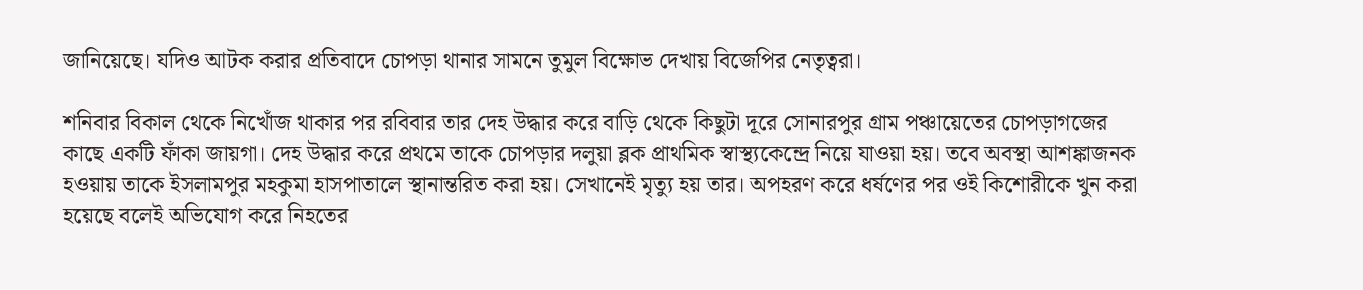জানিয়েছে। যদিও আটক করার প্রতিবাদে চোপড়া থানার সামনে তুমুল বিক্ষোভ দেখায় বিজেপির নেতৃত্বরা।

শনিবার বিকাল থেকে নিখোঁজ থাকার পর রবিবার তার দেহ উদ্ধার করে বাড়ি থেকে কিছুটা দূরে সোনারপুর গ্রাম পঞ্চায়েতের চোপড়াগজের কাছে একটি ফাঁকা জায়গা। দেহ উদ্ধার করে প্রথমে তাকে চোপড়ার দলুয়া ব্লক প্রাথমিক স্বাস্থ্যকেন্দ্রে নিয়ে যাওয়া হয়। তবে অবস্থা আশঙ্কাজনক হওয়ায় তাকে ইসলামপুর মহকুমা হাসপাতালে স্থানান্তরিত করা হয়। সেখানেই মৃত্যু হয় তার। অপহরণ করে ধর্ষণের পর ওই কিশোরীকে খুন করা হয়েছে বলেই অভিযোগ করে নিহতের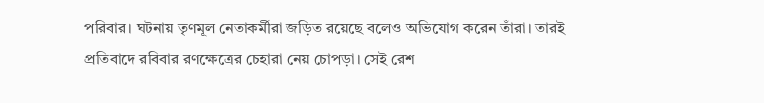পরিবার। ঘটনায় তৃণমূল নেতাকর্মীরা জড়িত রয়েছে বলেও অভিযোগ করেন তাঁরা। তারই প্রতিবাদে রবিবার রণক্ষেত্রের চেহারা নেয় চোপড়া। সেই রেশ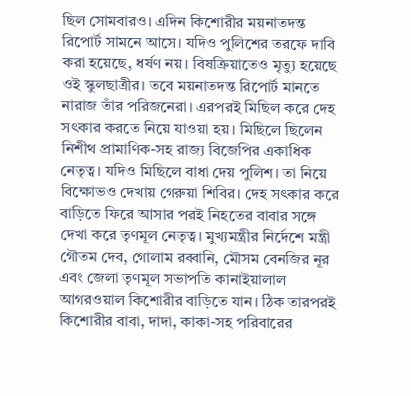ছিল সোমবারও। এদিন কিশোরীর ময়নাতদন্ত রিপোর্ট সামনে আসে। যদিও পুলিশের তরফে দাবি করা হয়েছে, ধর্ষণ নয়। বিষক্রিয়াতেও মৃত্যু হয়েছে ওই স্কুলছাত্রীর। তবে ময়নাতদন্ত রিপোর্ট মানতে নারাজ তাঁর পরিজনেরা। এরপরই মিছিল করে দেহ সৎকার করতে নিয়ে যাওয়া হয়। মিছিলে ছিলেন নিশীথ প্রামাণিক-সহ রাজ্য বিজেপির একাধিক নেতৃত্ব। যদিও মিছিলে বাধা দেয় পুলিশ। তা নিয়ে বিক্ষোভও দেখায় গেরুয়া শিবির। দেহ সৎকার করে বাড়িতে ফিরে আসার পরই নিহতের বাবার সঙ্গে দেখা করে তৃণমূল নেতৃত্ব। মুখ্যমন্ত্রীর নির্দেশে মন্ত্রী গৌতম দেব, গোলাম রব্বানি, মৌসম বেনজির নূর এবং জেলা তৃণমূল সভাপতি কানাইয়ালাল আগরওয়াল কিশোরীর বাড়িতে যান। ঠিক তারপরই কিশোরীর বাবা, দাদা, কাকা-সহ পরিবারের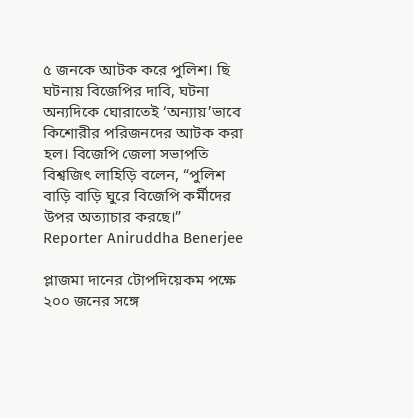৫ জনকে আটক করে পুলিশ। ছি ঘটনায় বিজেপির দাবি, ঘটনা অন্যদিকে ঘোরাতেই ‘অন্যায়’ভাবে কিশোরীর পরিজনদের আটক করা হল। বিজেপি জেলা সভাপতি বিশ্বজিৎ লাহিড়ি বলেন, “পুলিশ বাড়ি বাড়ি ঘুরে বিজেপি কর্মীদের উপর অত্যাচার করছে।”
Reporter Aniruddha Benerjee

প্লাজমা দানের টোপদিয়েকম পক্ষে ২০০ জনের সঙ্গে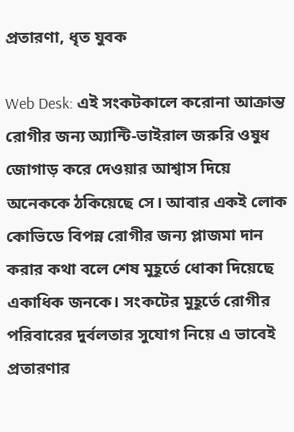প্রতারণা, ধৃত যুবক

Web Desk: এই সংকটকালে করোনা আক্রান্ত রোগীর জন্য অ্যান্টি-ভাইরাল জরুরি ওষুধ জোগাড় করে দেওয়ার আশ্বাস দিয়ে অনেককে ঠকিয়েছে সে। আবার একই লোক কোভিডে বিপন্ন রোগীর জন্য প্লাজমা দান করার কথা বলে শেষ মুহূর্তে ধোকা দিয়েছে একাধিক জনকে। সংকটের মুহূর্তে রোগীর পরিবারের দুর্বলতার সুযোগ নিয়ে এ ভাবেই প্রতারণার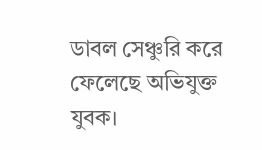ডাবল সেঞ্চুরি করে ফেলেছে অভিযুক্ত যুবক।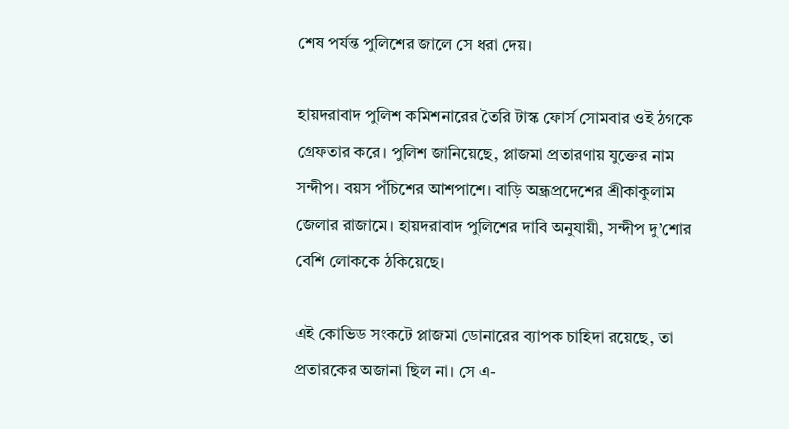শেষ পর্যন্ত পুলিশের জালে সে ধরা দেয়।

হায়দরাবাদ পুলিশ কমিশনারের তৈরি টাস্ক ফোর্স সোমবার ওই ঠগকে গ্রেফতার করে। পুলিশ জানিয়েছে, প্লাজমা প্রতারণায় যুক্তের নাম সন্দীপ। বয়স পঁচিশের আশপাশে। বাড়ি অন্ধ্রপ্রদেশের শ্রীকাকুলাম জেলার রাজামে। হায়দরাবাদ পুলিশের দাবি অনুযায়ী, সন্দীপ দু’শোর বেশি লোককে ঠকিয়েছে।

এই কোভিড সংকটে প্লাজমা ডোনারের ব্যাপক চাহিদা রয়েছে, তা প্রতারকের অজানা ছিল না। সে এ-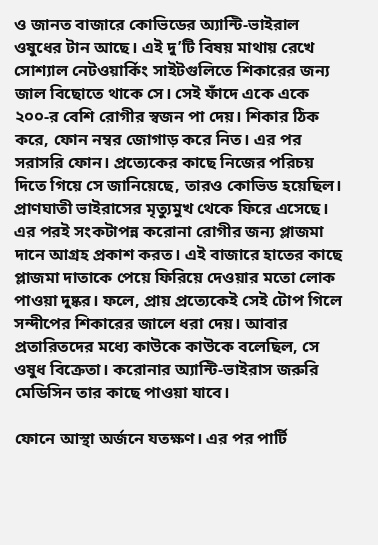ও জানত বাজারে কোভিডের অ্যান্টি-ভাইরাল ওষুধের টান আছে। এই দু’টি বিষয় মাথায় রেখে সোশ্যাল নেটওয়ার্কিং সাইটগুলিতে শিকারের জন্য জাল বিছোতে থাকে সে। সেই ফাঁদে একে একে ২০০-র বেশি রোগীর স্বজন পা দেয়। শিকার ঠিক করে, ফোন নম্বর জোগাড় করে নিত। এর পর সরাসরি ফোন। প্রত্যেকের কাছে নিজের পরিচয় দিতে গিয়ে সে জানিয়েছে, তারও কোভিড হয়েছিল। প্রাণঘাতী ভাইরাসের মৃত্যুমুখ থেকে ফিরে এসেছে। এর পরই সংকটাপন্ন করোনা রোগীর জন্য প্লাজমা দানে আগ্রহ প্রকাশ করত। এই বাজারে হাতের কাছে প্লাজমা দাতাকে পেয়ে ফিরিয়ে দেওয়ার মতো লোক পাওয়া দুষ্কর। ফলে, প্রায় প্রত্যেকেই সেই টোপ গিলে সন্দীপের শিকারের জালে ধরা দেয়। আবার প্রতারিতদের মধ্যে কাউকে কাউকে বলেছিল, সে ওষুধ বিক্রেতা। করোনার অ্যান্টি-ভাইরাস জরুরি মেডিসিন তার কাছে পাওয়া যাবে।

ফোনে আস্থা অর্জনে যতক্ষণ। এর পর পার্টি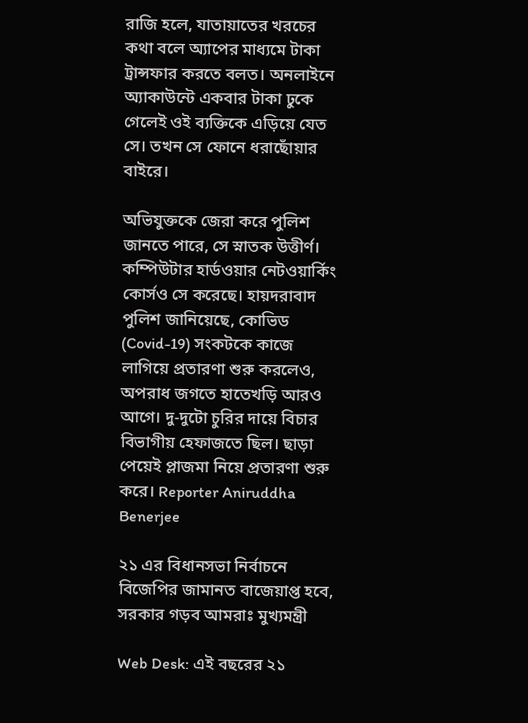রাজি হলে, যাতায়াতের খরচের কথা বলে অ্যাপের মাধ্যমে টাকা ট্রান্সফার করতে বলত। অনলাইনে অ্যাকাউন্টে একবার টাকা ঢুকে গেলেই ওই ব্যক্তিকে এড়িয়ে যেত সে। তখন সে ফোনে ধরাছোঁয়ার বাইরে।

অভিযুক্তকে জেরা করে পুলিশ জানতে পারে, সে স্নাতক উত্তীর্ণ। কম্পিউটার হার্ডওয়ার নেটওয়ার্কিং কোর্সও সে করেছে। হায়দরাবাদ পুলিশ জানিয়েছে, কোভিড (Covid-19) সংকটকে কাজে লাগিয়ে প্রতারণা শুরু করলেও, অপরাধ জগতে হাতেখড়ি আরও আগে। দু-দুটো চুরির দায়ে বিচার বিভাগীয় হেফাজতে ছিল। ছাড়া পেয়েই প্লাজমা নিয়ে প্রতারণা শুরু করে। Reporter Aniruddha Benerjee

২১ এর বিধানসভা নির্বাচনে বিজেপির জামানত বাজেয়াপ্ত হবে, সরকার গড়ব আমরাঃ মুখ্যমন্ত্রী

Web Desk: এই বছরের ২১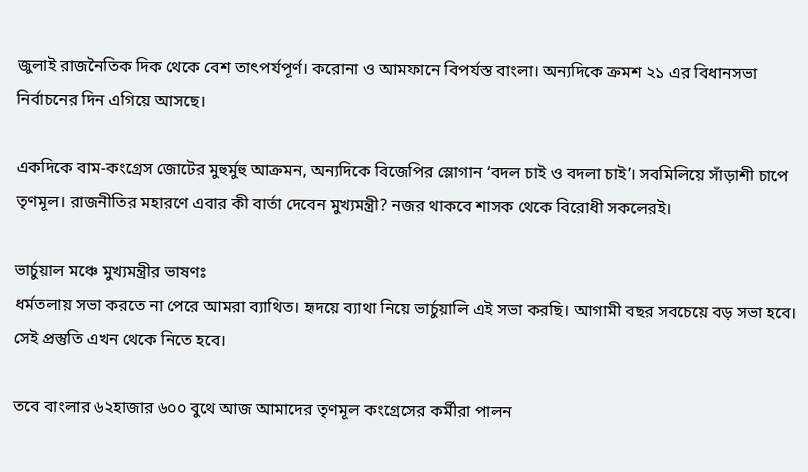জুলাই রাজনৈতিক দিক থেকে বেশ তাৎপর্যপূর্ণ। করোনা ও আমফানে বিপর্যস্ত বাংলা। অন্যদিকে ক্রমশ ২১ এর বিধানসভা নির্বাচনের দিন এগিয়ে আসছে।

একদিকে বাম-কংগ্রেস জোটের মুহুর্মুহু আক্রমন, অন্যদিকে বিজেপির স্লোগান ‘বদল চাই ও বদলা চাই’। সবমিলিয়ে সাঁড়াশী চাপে তৃণমূল। রাজনীতির মহারণে এবার কী বার্তা দেবেন মুখ্যমন্ত্রী? নজর থাকবে শাসক থেকে বিরোধী সকলেরই।

ভার্চুয়াল মঞ্চে মুখ্যমন্ত্রীর ভাষণঃ
ধর্মতলায় সভা করতে না পেরে আমরা ব্যাথিত। হৃদয়ে ব্যাথা নিয়ে ভার্চুয়ালি এই সভা করছি। আগামী বছর সবচেয়ে বড় সভা হবে। সেই প্রস্তুতি এখন থেকে নিতে হবে।

তবে বাংলার ৬২হাজার ৬০০ বুথে আজ আমাদের তৃণমূল কংগ্রেসের কর্মীরা পালন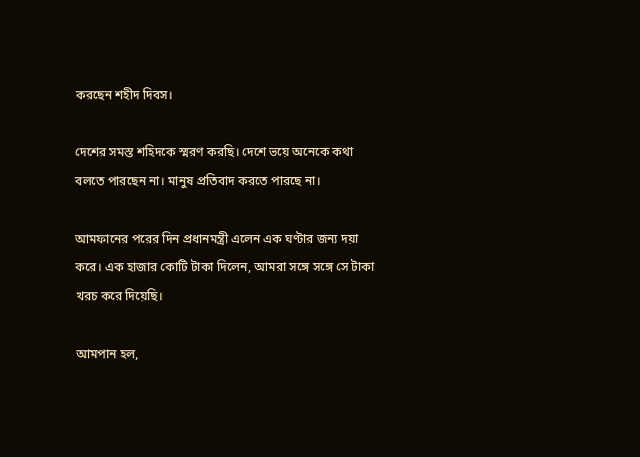করছেন শহীদ দিবস।

দেশের সমস্ত শহিদকে স্মরণ করছি। দেশে ভয়ে অনেকে কথা বলতে পারছেন না। মানুষ প্রতিবাদ করতে পারছে না।

আমফানের পরের দিন প্রধানমন্ত্রী এলেন এক ঘণ্টার জন্য দয়া করে। এক হাজার কোটি টাকা দিলেন, আমরা সঙ্গে সঙ্গে সে টাকা খরচ করে দিয়েছি।

আমপান হল,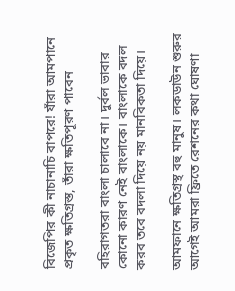বিজেপির কী নাচানাচি বাপরে! যাঁরা আমপানে প্রকৃত ক্ষতিগ্রস্ত, তাঁরা ক্ষতিপূরণ পাবেন

বহিরাগতরা বাংলা চালাবে না। দুর্বল ভাবার কোনো কারণ নেই বাংলাকে। বাংলাকে বদল করব তবে বদলা দিয়ে নয় মানবিকতা দিয়ে।

আমফানে ক্ষতিগ্রস্থ বহু মানুষ। লকডাউন শুরুর আগেই আমরা ফ্রিতে রেশনের কথা ঘোষণা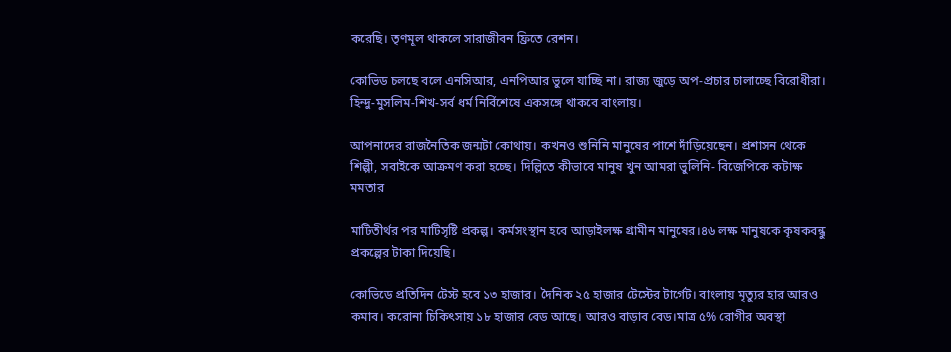করেছি। তৃণমূল থাকলে সারাজীবন ফ্রিতে রেশন।

কোভিড চলছে বলে এনসিআর, এনপিআর ভুলে যাচ্ছি না। রাজ্য জুড়ে অপ-প্রচার চালাচ্ছে বিরোধীরা। হিন্দু-মুসলিম-শিখ-সর্ব ধর্ম নির্বিশেষে একসঙ্গে থাকবে বাংলায়।

আপনাদের রাজনৈতিক জন্মটা কোথায়। কখনও শুনিনি মানুষের পাশে দাঁড়িয়েছেন। প্রশাসন থেকে শিল্পী, সবাইকে আক্রমণ করা হচ্ছে। দিল্লিতে কীভাবে মানুষ খুন আমরা ভুলিনি- বিজেপিকে কটাক্ষ মমতার

মাটিতীর্থর পর মাটিসৃষ্টি প্রকল্প। কর্মসংস্থান হবে আড়াইলক্ষ গ্রামীন মানুষের।৪৬ লক্ষ মানুষকে কৃষকবন্ধু প্রকল্পের টাকা দিয়েছি।

কোভিডে প্রতিদিন টেস্ট হবে ১৩ হাজার। দৈনিক ২৫ হাজার টেস্টের টার্গেট। বাংলায় মৃত্যুর হার আরও কমাব। করোনা চিকিৎসায় ১৮ হাজার বেড আছে। আরও বাড়াব বেড।মাত্র ৫% রোগীর অবস্থা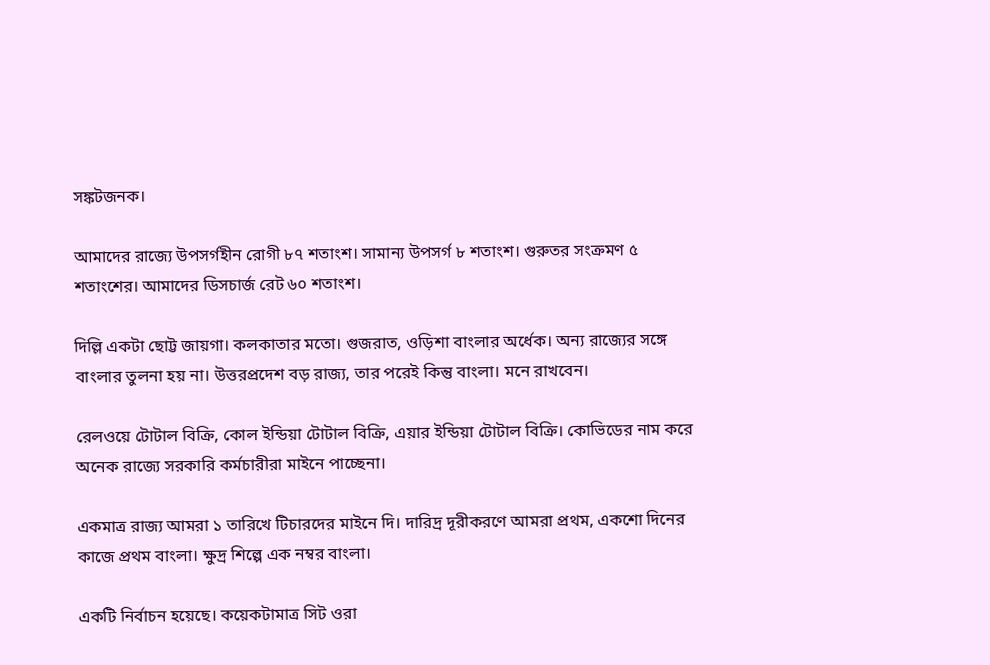সঙ্কটজনক।

আমাদের রাজ্যে উপসর্গহীন রোগী ৮৭ শতাংশ। সামান্য উপসর্গ ৮ শতাংশ। গুরুতর সংক্রমণ ৫ শতাংশের। আমাদের ডিসচার্জ রেট ৬০ শতাংশ।

দিল্লি একটা ছোট্ট জায়গা। কলকাতার মতো। গুজরাত, ওড়িশা বাংলার অর্ধেক। অন্য রাজ্যের সঙ্গে বাংলার তুলনা হয় না। উত্তরপ্রদেশ বড় রাজ্য, তার পরেই কিন্তু বাংলা। মনে রাখবেন।

রেলওয়ে টোটাল বিক্রি, কোল ইন্ডিয়া টোটাল বিক্রি, এয়ার ইন্ডিয়া টোটাল বিক্রি। কোভিডের নাম করে অনেক রাজ্যে সরকারি কর্মচারীরা মাইনে পাচ্ছেনা।

একমাত্র রাজ্য আমরা ১ তারিখে টিচারদের মাইনে দি। দারিদ্র দূরীকরণে আমরা প্রথম, একশো দিনের কাজে প্রথম বাংলা। ক্ষুদ্র শিল্পে এক নম্বর বাংলা।

একটি নির্বাচন হয়েছে। কয়েকটামাত্র সিট ওরা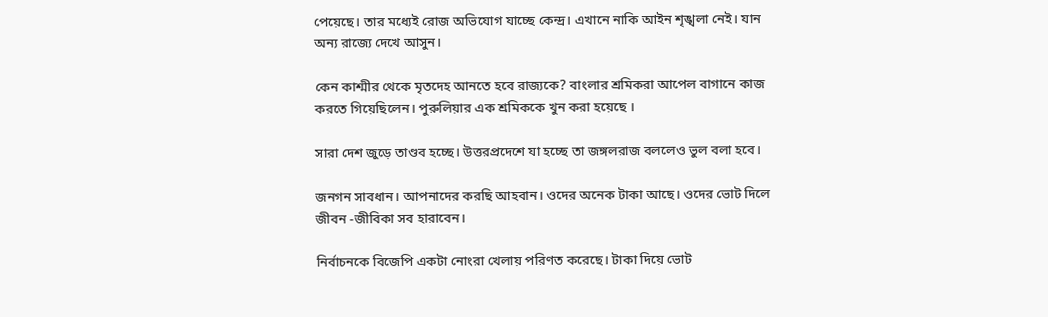পেয়েছে। তার মধ্যেই রোজ অভিযোগ যাচ্ছে কেন্দ্র। এখানে নাকি আইন শৃঙ্খলা নেই। যান অন্য রাজ্যে দেখে আসুন।

কেন কাশ্মীর থেকে মৃতদেহ আনতে হবে রাজ্যকে? বাংলার শ্রমিকরা আপেল বাগানে কাজ করতে গিয়েছিলেন। পুরুলিয়ার এক শ্রমিককে খুন করা হয়েছে ।

সারা দেশ জুড়ে তাণ্ডব হচ্ছে। উত্তরপ্রদেশে যা হচ্ছে তা জঙ্গলরাজ বললেও ভুল বলা হবে।

জনগন সাবধান। আপনাদের করছি আহবান। ওদের অনেক টাকা আছে। ওদের ভোট দিলে জীবন -জীবিকা সব হারাবেন।

নির্বাচনকে বিজেপি একটা নোংরা খেলায় পরিণত করেছে। টাকা দিয়ে ভোট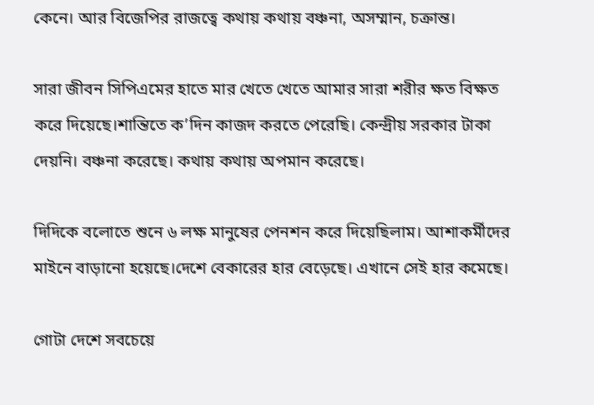কেনে। আর বিজেপির রাজত্বে কথায় কথায় বঞ্চনা, অসম্মান, চক্রান্ত।

সারা জীবন সিপিএমের হাতে মার খেতে খেতে আমার সারা শরীর ক্ষত বিক্ষত করে দিয়েছে।শান্তিতে ক’দিন কাজদ করতে পেরেছি। কেন্দ্রীয় সরকার টাকা দেয়নি। বঞ্চনা করেছে। কথায় কথায় অপমান করেছে।

দিদিকে বলোতে শুনে ৬ লক্ষ মানুষের পেনশন করে দিয়েছিলাম। আশাকর্মীদের মাইনে বাড়ানো হয়েছে।দেশে বেকারের হার বেড়েছে। এখানে সেই হার কমেছে।

গোটা দেশে সবচেয়ে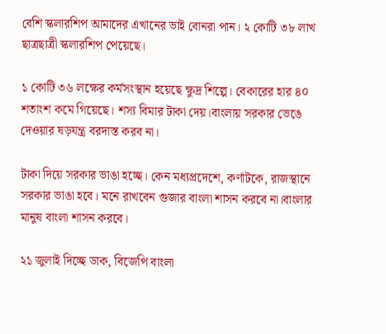বেশি স্কলারশিপ আমাদের এখানের ভাই বোনরা পান। ২ কোটি ৩৮ লাখ ছাত্রছাত্রী স্কলারশিপ পেয়েছে।

১ কোটি ৩৬ লক্ষের কর্মসংস্থান হয়েছে ক্ষুদ্র শিল্পে। বেকারের হার ৪০ শতাংশ কমে গিয়েছে। শস্য বিমার টাকা দেয়।বাংলায় সরকার ভেঙে দেওয়ার ষড়যন্ত্র বরদাস্ত করব না।

টাকা দিয়ে সরকার ভাঙা হচ্ছে। কেন মধ্যপ্রদেশে, কর্ণাটকে, রাজস্থানে সরকার ভাঙা হবে। মনে রাখবেন গুজার বাংলা শাসন করবে না।বাংলার মানুষ বাংলা শাসন করবে।

২১ জুলাই দিচ্ছে ডাক, বিজেপি বাংলা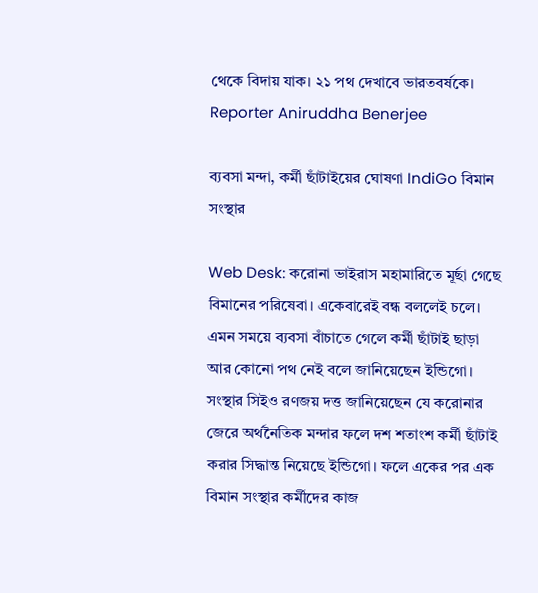থেকে বিদায় যাক। ২১ পথ দেখাবে ভারতবর্ষকে।
Reporter Aniruddha Benerjee

ব্যবসা মন্দা, কর্মী ছাঁটাইয়ের ঘোষণা IndiGo বিমান সংস্থার

Web Desk: করোনা ভাইরাস মহামারিতে মূর্ছা গেছে বিমানের পরিষেবা। একেবারেই বন্ধ বললেই চলে। এমন সময়ে ব্যবসা বাঁচাতে গেলে কর্মী ছাঁটাই ছাড়া আর কোনো পথ নেই বলে জানিয়েছেন ইন্ডিগো। সংস্থার সিইও রণজয় দত্ত জানিয়েছেন যে করোনার জেরে অর্থনৈতিক মন্দার ফলে দশ শতাংশ কর্মী ছাঁটাই করার সিদ্ধান্ত নিয়েছে ইন্ডিগো। ফলে একের পর এক বিমান সংস্থার কর্মীদের কাজ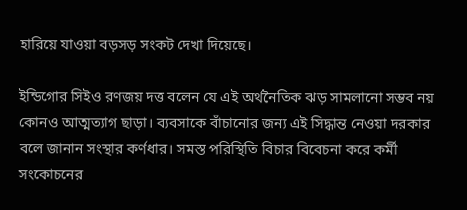হারিয়ে যাওয়া বড়সড় সংকট দেখা দিয়েছে।

ইন্ডিগোর সিইও রণজয় দত্ত বলেন যে এই অর্থনৈতিক ঝড় সামলানো সম্ভব নয় কোনও আত্মত্যাগ ছাড়া। ব্যবসাকে বাঁচানোর জন্য এই সিদ্ধান্ত নেওয়া দরকার বলে জানান সংস্থার কর্ণধার। সমস্ত পরিস্থিতি বিচার বিবেচনা করে কর্মী সংকোচনের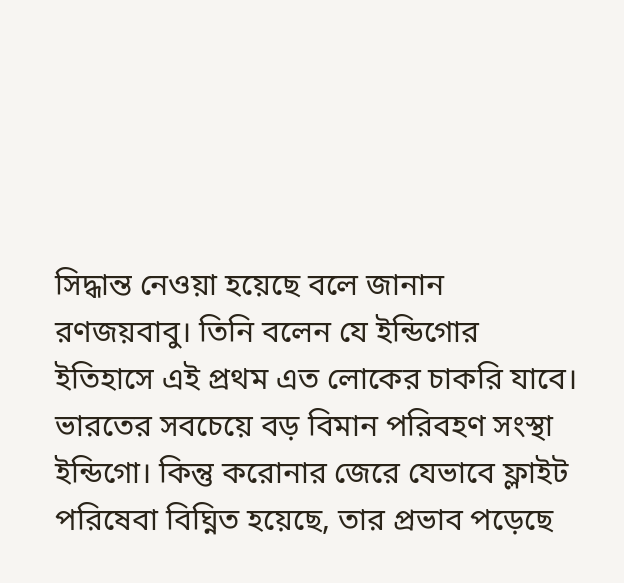সিদ্ধান্ত নেওয়া হয়েছে বলে জানান রণজয়বাবু। তিনি বলেন যে ইন্ডিগোর ইতিহাসে এই প্রথম এত লোকের চাকরি যাবে। ভারতের সবচেয়ে বড় বিমান পরিবহণ সংস্থা ইন্ডিগো। কিন্তু করোনার জেরে যেভাবে ফ্লাইট পরিষেবা বিঘ্নিত হয়েছে, তার প্রভাব পড়েছে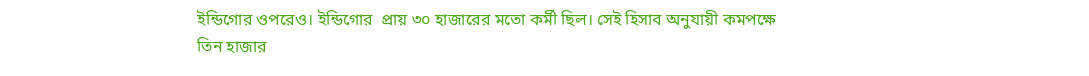ইন্ডিগোর ওপরেও। ইন্ডিগোর  প্রায় ৩০ হাজারের মতো কর্মী ছিল। সেই হিসাব অনুযায়ী কমপক্ষে তিন হাজার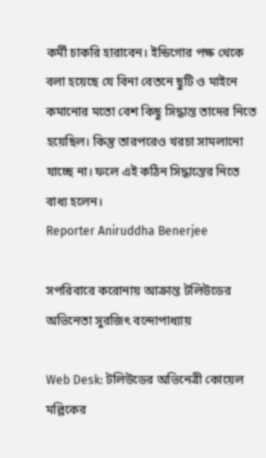কর্মী চাকরি হারাবেন। ইন্ডিগোর পক্ষ থেকে বলা হয়েছে যে বিনা বেতনে ছুটি ও মাইনে কমানোর মতো বেশ কিছু সিদ্ধান্ত তাদের নিতে হয়েছিল। কিন্তু তারপরেও খরচা সামলানো যাচ্ছে না। ফলে এই কঠিন সিদ্ধান্তের নিতে বাধ্য হলেন।
Reporter Aniruddha Benerjee

সপরিবারে করোনায় আক্রান্ত টলিউডের অভিনেতা সুরজিৎ বন্দোপাধ্যায়

Web Desk: টলিউডের অভিনেত্রী কোয়েল মল্লিকের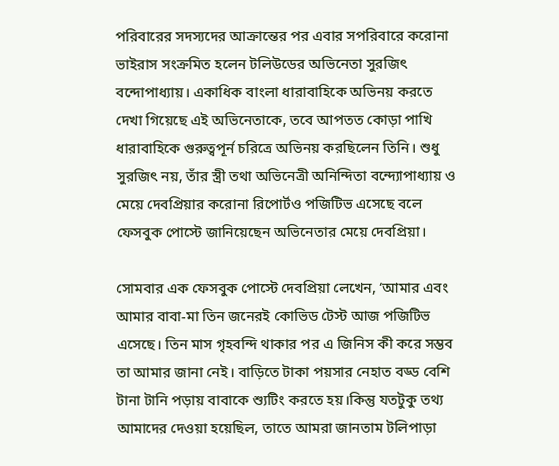পরিবারের সদস্যদের আক্রান্তের পর এবার সপরিবারে করোনা ভাইরাস সংক্রমিত হলেন টলিউডের অভিনেতা সুরজিৎ বন্দোপাধ্যায়। একাধিক বাংলা ধারাবাহিকে অভিনয় করতে দেখা গিয়েছে এই অভিনেতাকে, তবে আপতত কোড়া পাখি ধারাবাহিকে গুরুত্বপূর্ন চরিত্রে অভিনয় করছিলেন তিনি। শুধু সুরজিৎ নয়, তাঁর স্ত্রী তথা অভিনেত্রী অনিন্দিতা বন্দ্যোপাধ্যায় ও মেয়ে দেবপ্রিয়ার করোনা রিপোর্টও পজিটিভ এসেছে বলে ফেসবুক পোস্টে জানিয়েছেন অভিনেতার মেয়ে দেবপ্রিয়া।

সোমবার এক ফেসবুক পোস্টে দেবপ্রিয়া লেখেন, ‘আমার এবং আমার বাবা-মা তিন জনেরই কোভিড টেস্ট আজ পজিটিভ এসেছে। তিন মাস গৃহবন্দি থাকার পর এ জিনিস কী করে সম্ভব তা আমার জানা নেই। বাড়িতে টাকা পয়সার নেহাত বড্ড বেশি টানা টানি পড়ায় বাবাকে শ্যুটিং করতে হয়।কিন্তু যতটুকু তথ্য আমাদের দেওয়া হয়েছিল, তাতে আমরা জানতাম টলিপাড়া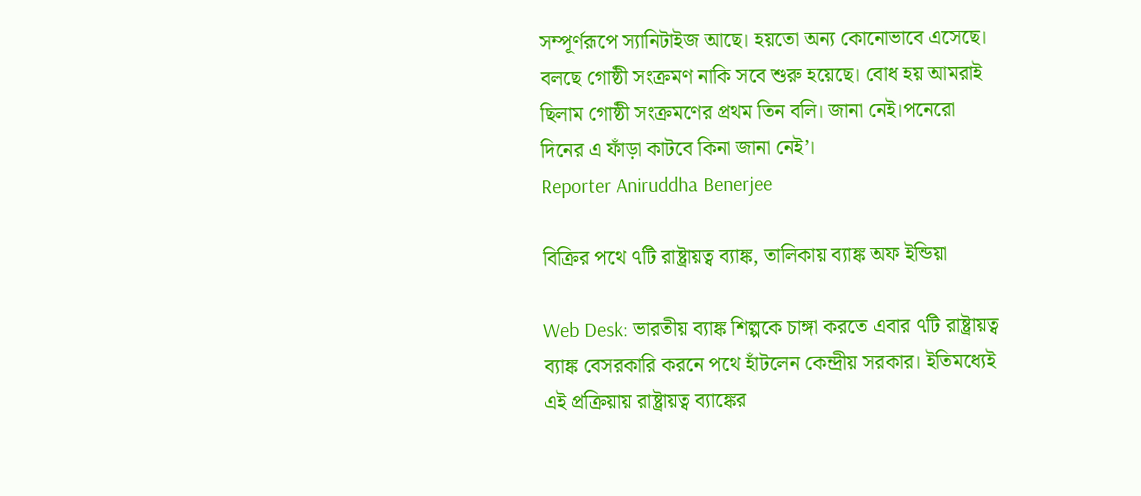সম্পূর্ণরূপে স্যানিটাইজ আছে। হয়তো অন্য কোনোভাবে এসেছে। বলছে গোষ্ঠী সংক্রমণ নাকি সবে শুরু হয়েছে। বোধ হয় আমরাই ছিলাম গোষ্ঠী সংক্রমণের প্রথম তিন বলি। জানা নেই।পনেরো দিনের এ ফাঁড়া কাটবে কিনা জানা নেই’।
Reporter Aniruddha Benerjee

বিক্রির পথে ৭টি রাষ্ট্রায়ত্ব ব্যাঙ্ক, তালিকায় ব্যাঙ্ক অফ ইন্ডিয়া

Web Desk: ভারতীয় ব্যাঙ্ক শিল্পকে চাঙ্গা করতে এবার ৭টি রাষ্ট্রায়ত্ব ব্যাঙ্ক বেসরকারি করনে পথে হাঁটলেন কেন্দ্রীয় সরকার। ইতিমধ্যেই এই প্রক্রিয়ায় রাষ্ট্রায়ত্ব ব্যাঙ্কের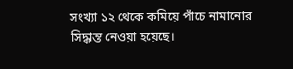সংখ্যা ১২ থেকে কমিয়ে পাঁচে নামানোর সিদ্ধান্ত নেওয়া হয়েছে।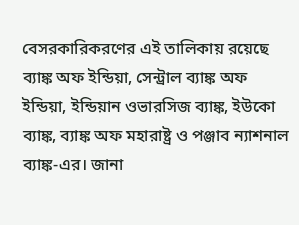বেসরকারিকরণের এই তালিকায় রয়েছে ব্যাঙ্ক অফ ইন্ডিয়া, সেন্ট্রাল ব্যাঙ্ক অফ ইন্ডিয়া, ইন্ডিয়ান ওভারসিজ ব্যাঙ্ক, ইউকো ব্যাঙ্ক, ব্যাঙ্ক অফ মহারাষ্ট্র ও পঞ্জাব ন্যাশনাল ব্যাঙ্ক-এর। জানা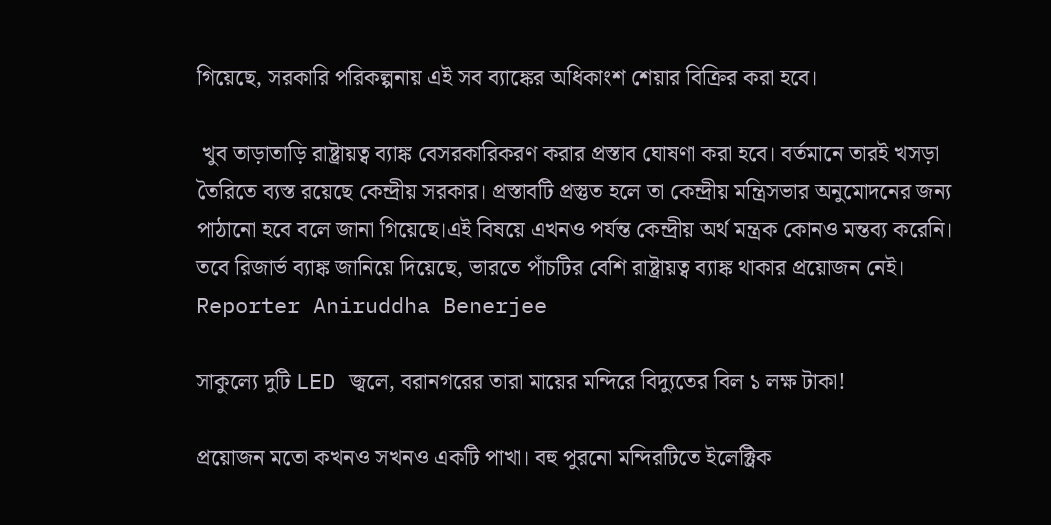গিয়েছে, সরকারি পরিকল্পনায় এই সব ব্যাঙ্কের অধিকাংশ শেয়ার বিক্রির করা হবে।

 খুব তাড়াতাড়ি রাষ্ট্রায়ত্ব ব্যাঙ্ক বেসরকারিকরণ করার প্রস্তাব ঘোষণা করা হবে। বর্তমানে তারই খসড়া তৈরিতে ব্যস্ত রয়েছে কেন্দ্রীয় সরকার। প্রস্তাবটি প্রস্তুত হলে তা কেন্দ্রীয় মন্ত্রিসভার অনুমোদনের জন্য পাঠানো হবে বলে জানা গিয়েছে।এই বিষয়ে এখনও পর্যন্ত কেন্দ্রীয় অর্থ মন্ত্রক কোনও মন্তব্য করেনি।  তবে রিজার্ভ ব্যাঙ্ক জানিয়ে দিয়েছে, ভারতে পাঁচটির বেশি রাষ্ট্রায়ত্ব ব্যাঙ্ক থাকার প্রয়োজন নেই।
Reporter Aniruddha Benerjee

সাকুল্যে দুটি LED জ্বলে, বরানগরের তারা মায়ের মন্দিরে বিদ্যুতের বিল ১ লক্ষ টাকা!

প্রয়োজন মতো কখনও সখনও একটি পাখা। বহু পুরনো মন্দিরটিতে ইলেক্ট্রিক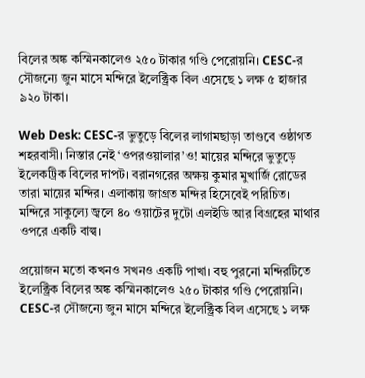বিলের অঙ্ক কস্মিনকালেও ২৫০ টাকার গণ্ডি পেরোয়নি। CESC-র সৌজন্যে জুন মাসে মন্দিরে ইলেক্ট্রিক বিল এসেছে ১ লক্ষ ৫ হাজার ৯২০ টাকা।

Web Desk: CESC-র ভুতুড়ে বিলের লাগামছাড়া তাণ্ডবে ওষ্ঠাগত শহরবাসী। নিস্তার নেই ‘ওপরওয়ালার’ও! মায়ের মন্দিরে ভুতুড়ে ইলেকট্রিক বিলের দাপট। বরানগরের অক্ষয় কুমার মুখার্জি রোডের তারা মায়ের মন্দির। এলাকায় জাগ্রত মন্দির হিসেবেই পরিচিত। মন্দিরে সাকুল্যে জ্বলে ৪০ ওয়াটের দুটো এলইডি আর বিগ্রহের মাথার ওপরে একটি বাল্ব।

প্রয়োজন মতো কখনও সখনও একটি পাখা। বহু পুরনো মন্দিরটিতে ইলেক্ট্রিক বিলের অঙ্ক কস্মিনকালেও ২৫০ টাকার গণ্ডি পেরোয়নি। CESC-র সৌজন্যে জুন মাসে মন্দিরে ইলেক্ট্রিক বিল এসেছে ১ লক্ষ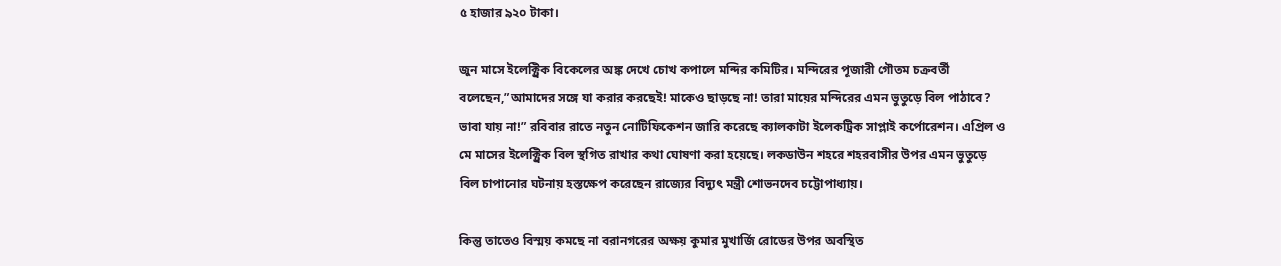৫ হাজার ৯২০ টাকা।

জুন মাসে ইলেক্ট্রিক বিকেলের অঙ্ক দেখে চোখ কপালে মন্দির কমিটির। মন্দিরের পূজারী গৌতম চক্রবর্তী বলেছেন,”আমাদের সঙ্গে যা করার করছেই! মাকেও ছাড়ছে না! তারা মায়ের মন্দিরের এমন ভুতুড়ে বিল পাঠাবে? ভাবা যায় না!” রবিবার রাতে নতুন নোটিফিকেশন জারি করেছে ক্যালকাটা ইলেকট্রিক সাপ্লাই কর্পোরেশন। এপ্রিল ও মে মাসের ইলেক্ট্রিক বিল স্থগিত রাখার কথা ঘোষণা করা হয়েছে। লকডাউন শহরে শহরবাসীর উপর এমন ভুতুড়ে বিল চাপানোর ঘটনায় হস্তক্ষেপ করেছেন রাজ্যের বিদ্যুৎ মন্ত্রী শোভনদেব চট্টোপাধ্যায়।

কিন্তু তাতেও বিস্ময় কমছে না বরানগরের অক্ষয় কুমার মুখার্জি রোডের উপর অবস্থিত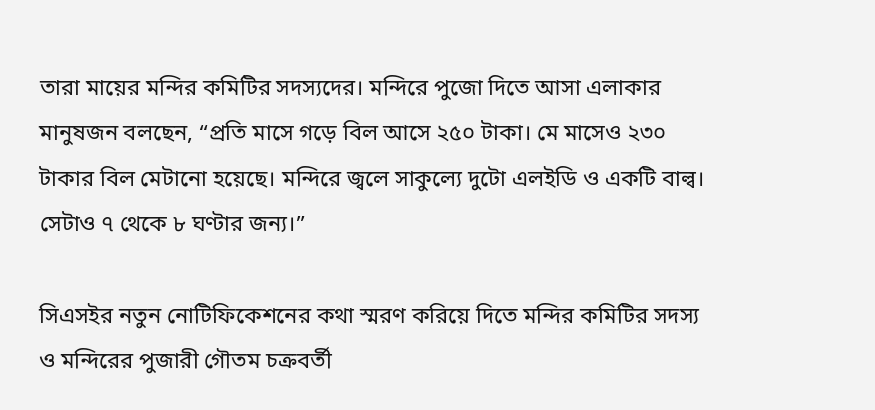তারা মায়ের মন্দির কমিটির সদস্যদের। মন্দিরে পুজো দিতে আসা এলাকার মানুষজন বলছেন, “প্রতি মাসে গড়ে বিল আসে ২৫০ টাকা। মে মাসেও ২৩০ টাকার বিল মেটানো হয়েছে। মন্দিরে জ্বলে সাকুল্যে দুটো এলইডি ও একটি বাল্ব। সেটাও ৭ থেকে ৮ ঘণ্টার জন্য।”

সিএসইর নতুন নোটিফিকেশনের কথা স্মরণ করিয়ে দিতে মন্দির কমিটির সদস্য ও মন্দিরের পুজারী গৌতম চক্রবর্তী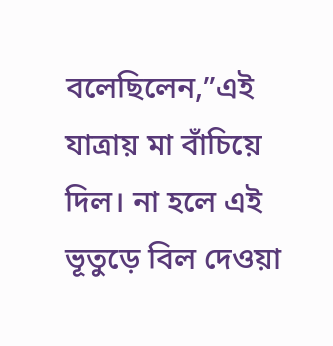বলেছিলেন,”এই যাত্রায় মা বাঁচিয়ে দিল। না হলে এই ভূতুড়ে বিল দেওয়া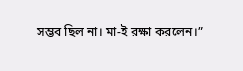সম্ভব ছিল না। মা-ই রক্ষা করলেন।”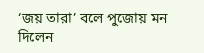‘জয় তারা’ বলে পুজোয় মন দিলেন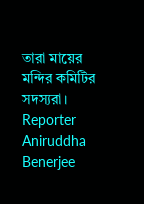তারা মায়ের মন্দির কমিটির সদস্যরা।
Reporter Aniruddha Benerjee